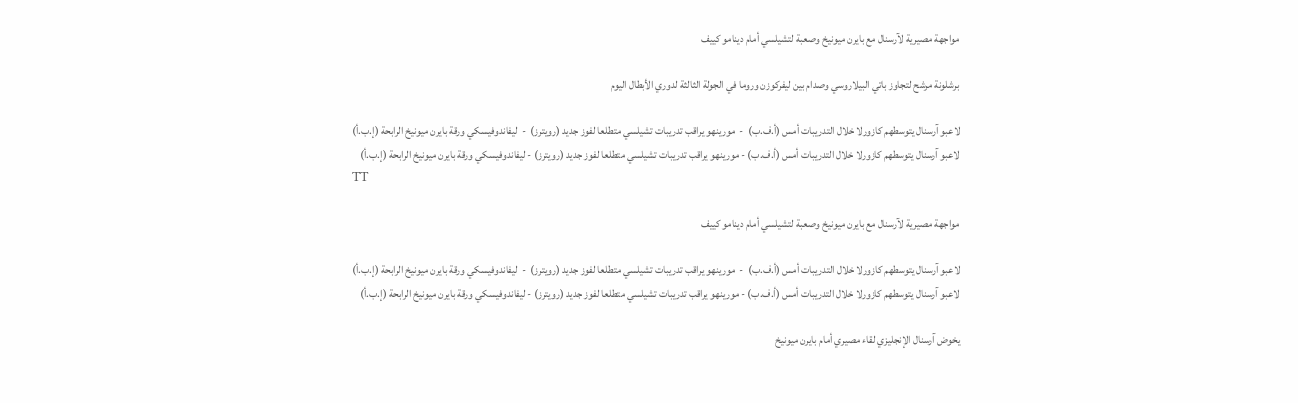مواجهة مصيرية لآرسنال مع بايرن ميونيخ وصعبة لتشيلسي أمام دينامو كييف

برشلونة مرشح لتجاوز باتي البيلاروسي وصدام بين ليفركوزن وروما في الجولة الثالثة لدوري الأبطال اليوم

لاعبو آرسنال يتوسطهم كازورلا خلال التدريبات أمس (أ.ف.ب)  -  مورينهو يراقب تدريبات تشيلسي متطلعا لفوز جديد (رويترز)  -  ليفاندوفيسكي ورقة بايرن ميونيخ الرابحة (إ.ب.أ)
لاعبو آرسنال يتوسطهم كازورلا خلال التدريبات أمس (أ.ف.ب) - مورينهو يراقب تدريبات تشيلسي متطلعا لفوز جديد (رويترز) - ليفاندوفيسكي ورقة بايرن ميونيخ الرابحة (إ.ب.أ)
TT

مواجهة مصيرية لآرسنال مع بايرن ميونيخ وصعبة لتشيلسي أمام دينامو كييف

لاعبو آرسنال يتوسطهم كازورلا خلال التدريبات أمس (أ.ف.ب)  -  مورينهو يراقب تدريبات تشيلسي متطلعا لفوز جديد (رويترز)  -  ليفاندوفيسكي ورقة بايرن ميونيخ الرابحة (إ.ب.أ)
لاعبو آرسنال يتوسطهم كازورلا خلال التدريبات أمس (أ.ف.ب) - مورينهو يراقب تدريبات تشيلسي متطلعا لفوز جديد (رويترز) - ليفاندوفيسكي ورقة بايرن ميونيخ الرابحة (إ.ب.أ)

يخوض آرسنال الإنجليزي لقاء مصيري أمام بايرن ميونيخ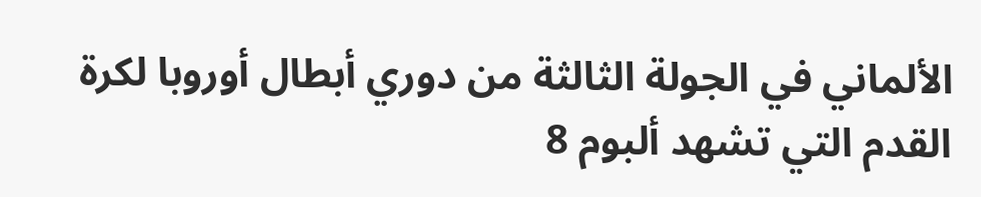الألماني في الجولة الثالثة من دوري أبطال أوروبا لكرة القدم التي تشهد ألبوم 8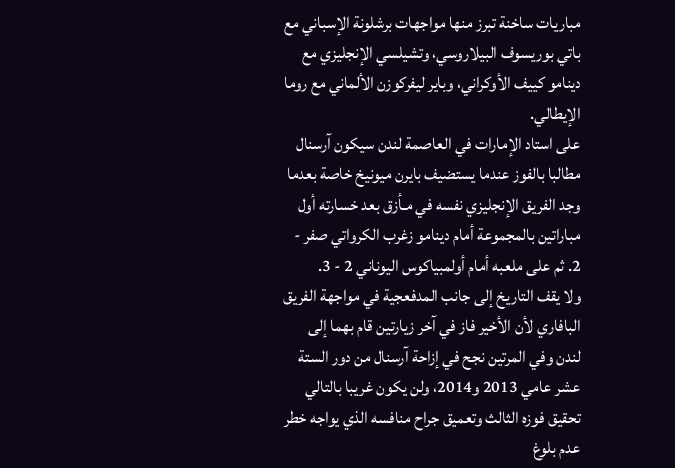مباريات ساخنة تبرز منها مواجهات برشلونة الإسباني مع باتي بوريسوف البيلاروسي، وتشيلسي الإنجليزي مع دينامو كييف الأوكراني، وباير ليفركوزن الألماني مع روما الإيطالي.
على استاد الإمارات في العاصمة لندن سيكون آرسنال مطالبا بالفوز عندما يستضيف بايرن ميونيخ خاصة بعدما وجد الفريق الإنجليزي نفسه في مـأزق بعد خسارته أول مباراتين بالمجموعة أمام دينامو زغرب الكرواتي صفر - 2. ثم على ملعبه أمام أولمبياكوس اليوناني 2 - 3.
ولا يقف التاريخ إلى جانب المدفعجية في مواجهة الفريق البافاري لأن الأخير فاز في آخر زيارتين قام بهما إلى لندن وفي المرتين نجح في إزاحة آرسنال من دور الستة عشر عامي 2013 و2014، ولن يكون غريبا بالتالي تحقيق فوزه الثالث وتعميق جراح منافسه الذي يواجه خطر عدم بلوغ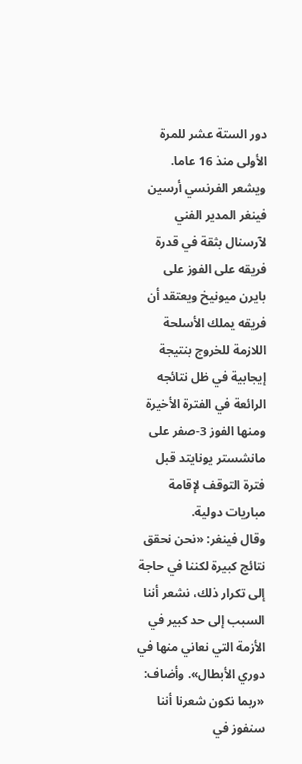دور الستة عشر للمرة الأولى منذ 16 عاما.
ويشعر الفرنسي أرسين فينغر المدير الفني لآرسنال بثقة في قدرة فريقه على الفوز على بايرن ميونيخ ويعتقد أن فريقه يملك الأسلحة اللازمة للخروج بنتيجة إيجابية في ظل نتائجه الرائعة في الفترة الأخيرة ومنها الفوز 3-صفر على مانشستر يونايتد قبل فترة التوقف لإقامة مباريات دولية.
وقال فينغر: «نحن نحقق نتائج كبيرة لكننا في حاجة إلى تكرار ذلك، نشعر أننا السبب إلى حد كبير في الأزمة التي نعاني منها في دوري الأبطال». وأضاف: «ربما نكون شعرنا أننا سنفوز في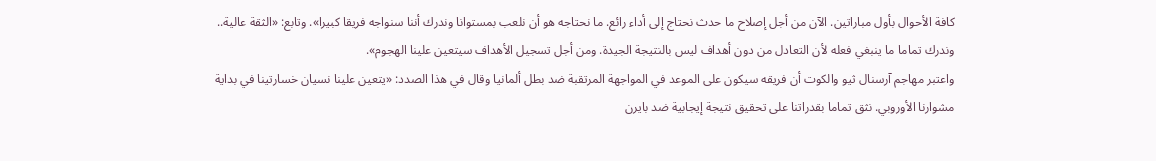كافة الأحوال بأول مباراتين. الآن من أجل إصلاح ما حدث نحتاج إلى أداء رائع. ما نحتاجه هو أن نلعب بمستوانا وندرك أننا سنواجه فريقا كبيرا». وتابع: «الثقة عالية.. وندرك تماما ما ينبغي فعله لأن التعادل من دون أهداف ليس بالنتيجة الجيدة. ومن أجل تسجيل الأهداف سيتعين علينا الهجوم».
واعتبر مهاجم آرسنال ثيو والكوت أن فريقه سيكون على الموعد في المواجهة المرتقبة ضد بطل ألمانيا وقال في هذا الصدد: «يتعين علينا نسيان خسارتينا في بداية مشوارنا الأوروبي. نثق تماما بقدراتنا على تحقيق نتيجة إيجابية ضد بايرن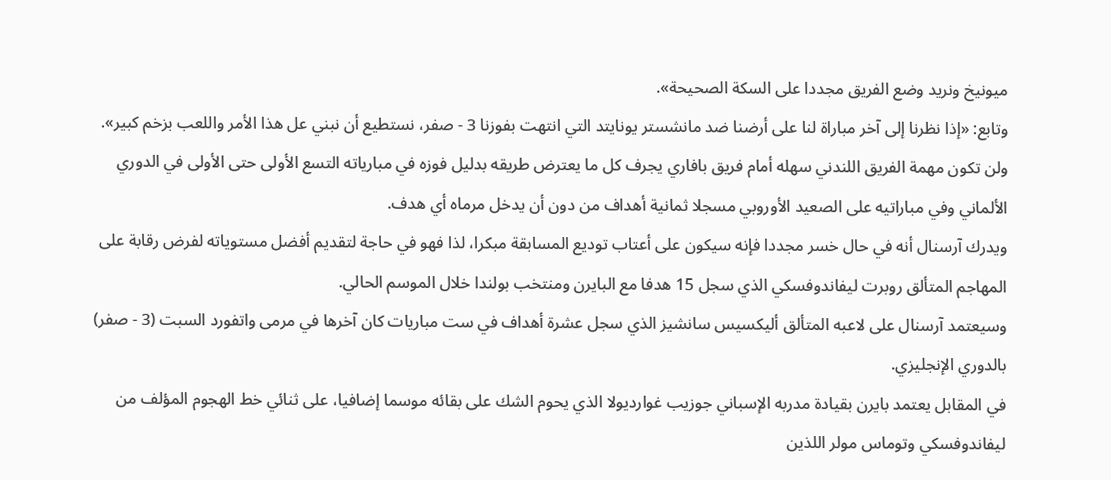ميونيخ ونريد وضع الفريق مجددا على السكة الصحيحة».
وتابع: «إذا نظرنا إلى آخر مباراة لنا على أرضنا ضد مانشستر يونايتد التي انتهت بفوزنا 3 - صفر، نستطيع أن نبني عل هذا الأمر واللعب بزخم كبير».
ولن تكون مهمة الفريق اللندني سهله أمام فريق بافاري يجرف كل ما يعترض طريقه بدليل فوزه في مبارياته التسع الأولى حتى الأولى في الدوري الألماني وفي مباراتيه على الصعيد الأوروبي مسجلا ثمانية أهداف من دون أن يدخل مرماه أي هدف.
ويدرك آرسنال أنه في حال خسر مجددا فإنه سيكون على أعتاب توديع المسابقة مبكرا، لذا فهو في حاجة لتقديم أفضل مستوياته لفرض رقابة على المهاجم المتألق روبرت ليفاندوفسكي الذي سجل 15 هدفا مع البايرن ومنتخب بولندا خلال الموسم الحالي.
وسيعتمد آرسنال على لاعبه المتألق أليكسيس سانشيز الذي سجل عشرة أهداف في ست مباريات كان آخرها في مرمى واتفورد السبت (3 - صفر) بالدوري الإنجليزي.
في المقابل يعتمد بايرن بقيادة مدربه الإسباني جوزيب غوارديولا الذي يحوم الشك على بقائه موسما إضافيا، على ثنائي خط الهجوم المؤلف من ليفاندوفسكي وتوماس مولر اللذين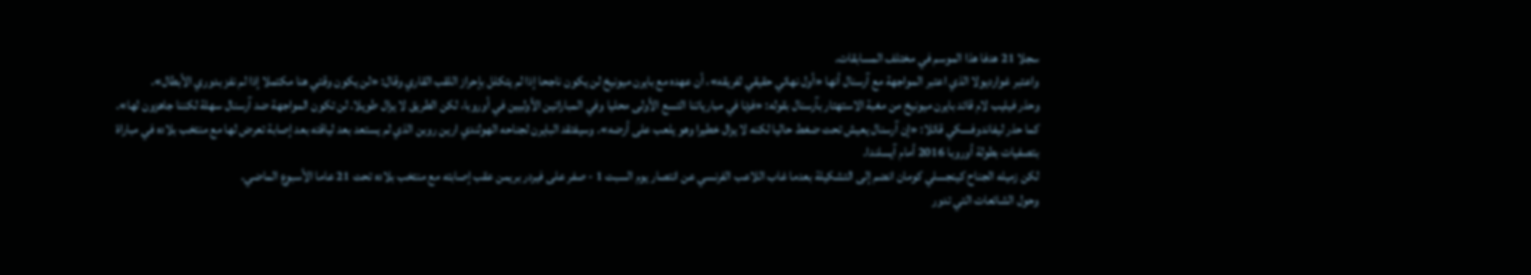سجلا 21 هدفا هذا الموسم في مختلف المسابقات.
واعتبر غوارديولا الذي اعتبر المواجهة مع آرسنال أنها «أول نهائي حقيقي لفريقه»، أن عهده مع بايرن ميونيخ لن يكون ناجحا إذا لم يتكلل بإحراز اللقب القاري وقال: «لن يكون وقتي هنا مكتملا إذا لم نفز بدوري الأبطال».
وحذر فيليب لام قائد بايرن ميونيخ من مغبة الاستهتار بآرسنال بقوله: «فزنا في مبارياتنا التسع الأولى محليا وفي المباراتين الأوليين في أوروبا، لكن الطريق لا يزال طويلا. لن تكون المواجهة ضد آرسنال سهلة لكننا جاهزون لها».
كما حذر ليفاندوفسكي قائلا: «إن آرسنال يعيش تحت ضغط حاليا لكنه لا يزال خطيرا وهو يلعب على أرضه». وسيفتقد البايرن لجناحه الهولندي ارين روبن الذي لم يستعد بعد لياقته بعد إصابة تعرض لها مع منتخب بلاده في مباراة بتصفيات بطولة أوروبا 2016 أمام آيسلندا.
لكن زميله الجناح كينجسلي كومان انضم إلى التشكيلة بعدما غاب اللاعب الفرنسي عن انتصار يوم السبت 1 - صفر على فيردر بريمن عقب إصابته مع منتخب بلاده تحت 21 عاما الأسبوع الماضي.
وحول الشائعات التي تدور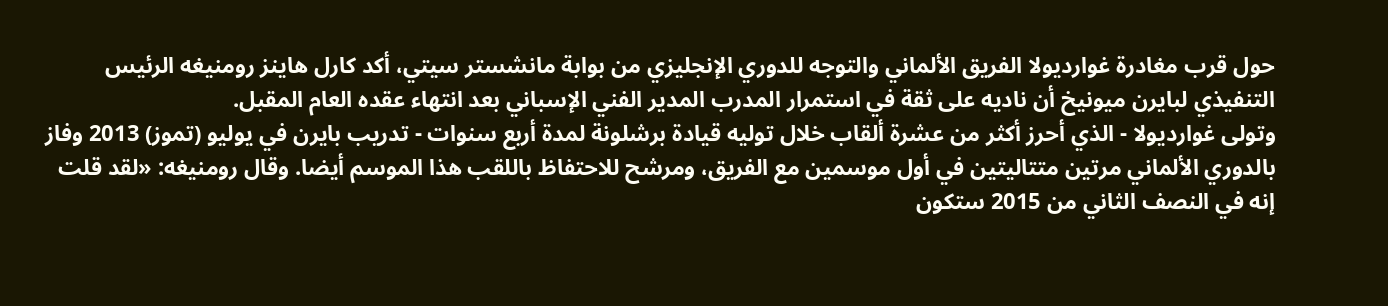حول قرب مغادرة غوارديولا الفريق الألماني والتوجه للدوري الإنجليزي من بوابة مانشستر سيتي، أكد كارل هاينز رومنيغه الرئيس التنفيذي لبايرن ميونيخ أن ناديه على ثقة في استمرار المدرب المدير الفني الإسباني بعد انتهاء عقده العام المقبل.
وتولى غوارديولا - الذي أحرز أكثر من عشرة ألقاب خلال توليه قيادة برشلونة لمدة أربع سنوات - تدريب بايرن في يوليو (تموز) 2013 وفاز بالدوري الألماني مرتين متتاليتين في أول موسمين مع الفريق، ومرشح للاحتفاظ باللقب هذا الموسم أيضا. وقال رومنيغه: «لقد قلت إنه في النصف الثاني من 2015 ستكون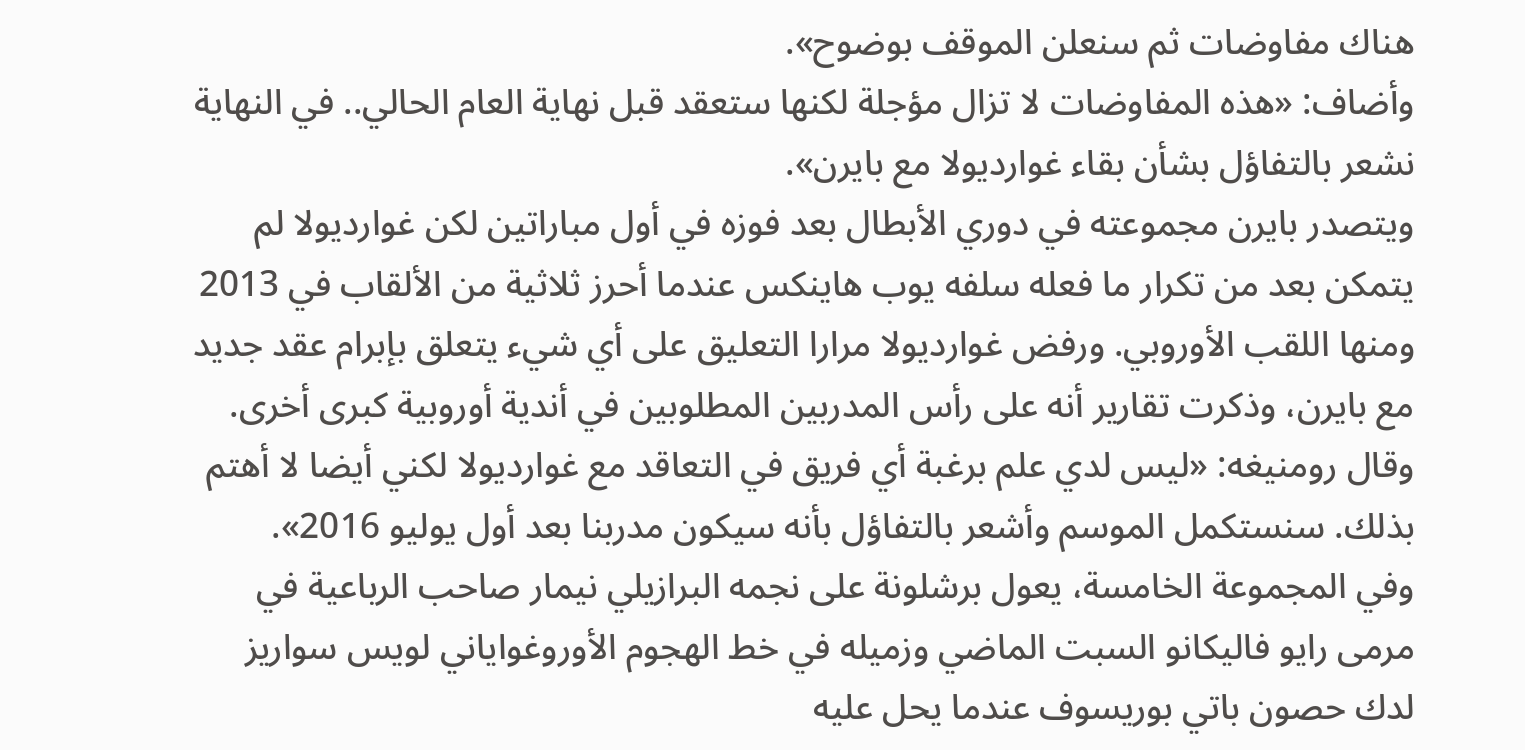هناك مفاوضات ثم سنعلن الموقف بوضوح».
وأضاف: «هذه المفاوضات لا تزال مؤجلة لكنها ستعقد قبل نهاية العام الحالي.. في النهاية نشعر بالتفاؤل بشأن بقاء غوارديولا مع بايرن».
ويتصدر بايرن مجموعته في دوري الأبطال بعد فوزه في أول مباراتين لكن غوارديولا لم يتمكن بعد من تكرار ما فعله سلفه يوب هاينكس عندما أحرز ثلاثية من الألقاب في 2013 ومنها اللقب الأوروبي. ورفض غوارديولا مرارا التعليق على أي شيء يتعلق بإبرام عقد جديد مع بايرن، وذكرت تقارير أنه على رأس المدربين المطلوبين في أندية أوروبية كبرى أخرى.
وقال رومنيغه: «ليس لدي علم برغبة أي فريق في التعاقد مع غوارديولا لكني أيضا لا أهتم بذلك. سنستكمل الموسم وأشعر بالتفاؤل بأنه سيكون مدربنا بعد أول يوليو 2016».
وفي المجموعة الخامسة، يعول برشلونة على نجمه البرازيلي نيمار صاحب الرباعية في مرمى رايو فاليكانو السبت الماضي وزميله في خط الهجوم الأوروغواياني لويس سواريز لدك حصون باتي بوريسوف عندما يحل عليه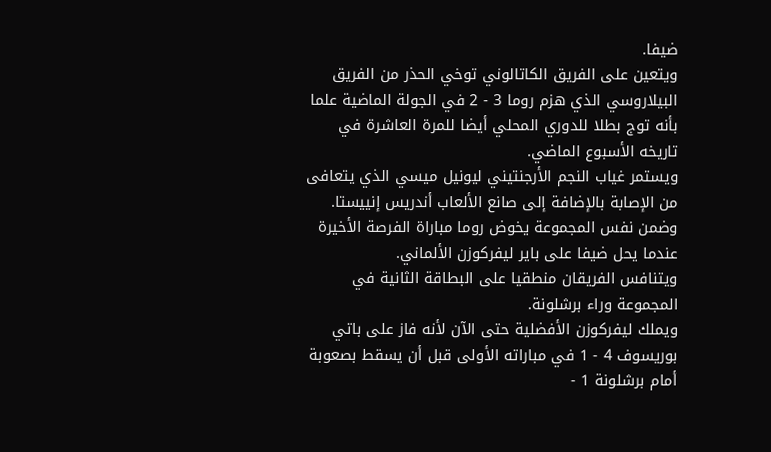ضيفا.
ويتعين على الفريق الكاتالوني توخي الحذر من الفريق البيلاروسي الذي هزم روما 3 - 2 في الجولة الماضية علما بأنه توج بطلا للدوري المحلي أيضا للمرة العاشرة في تاريخه الأسبوع الماضي.
ويستمر غياب النجم الأرجنتيني ليونيل ميسي الذي يتعافى من الإصابة بالإضافة إلى صانع الألعاب أندريس إنييستا.
وضمن نفس المجموعة يخوض روما مباراة الفرصة الأخيرة عندما يحل ضيفا على باير ليفركوزن الألماني.
ويتنافس الفريقان منطقيا على البطاقة الثانية في المجموعة وراء برشلونة.
ويملك ليفركوزن الأفضلية حتى الآن لأنه فاز على باتي بوريسوف 4 - 1 في مباراته الأولى قبل أن يسقط بصعوبة أمام برشلونة 1 -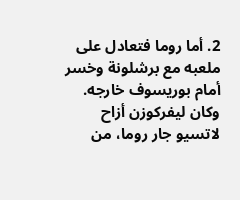2. أما روما فتعادل على ملعبه مع برشلونة وخسر أمام بوريسوف خارجه.
وكان ليفركوزن أزاح لاتسيو جار روما، من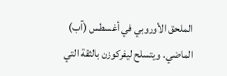الملحق الأوروبي في أغسطس (آب) الماضي. ويتسلح ليفركوزن بالثقة التي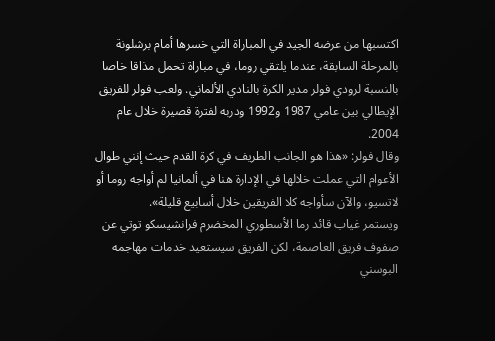اكتسبها من عرضه الجيد في المباراة التي خسرها أمام برشلونة بالمرحلة السابقة، عندما يلتقي روما، في مباراة تحمل مذاقا خاصا بالنسبة لرودي فولر مدير الكرة بالنادي الألماني. ولعب فولر للفريق الإيطالي بين عامي 1987 و1992 ودربه لفترة قصيرة خلال عام 2004.
وقال فولر: «هذا هو الجانب الطريف في كرة القدم حيث إنني طوال الأعوام التي عملت خلالها في الإدارة هنا في ألمانيا لم أواجه روما أو لاتسيو، والآن سأواجه كلا الفريقين خلال أسابيع قليلة».
ويستمر غياب قائد رما الأسطوري المخضرم فرانشيسكو توتي عن صفوف فريق العاصمة، لكن الفريق سيستعيد خدمات مهاجمه البوسني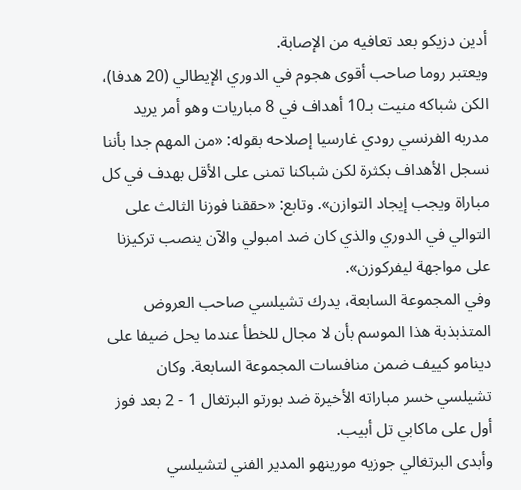أدين دزيكو بعد تعافيه من الإصابة.
ويعتبر روما صاحب أقوى هجوم في الدوري الإيطالي (20 هدفا)، الكن شباكه منيت بـ10 أهداف في 8 مباريات وهو أمر يريد مدربه الفرنسي رودي غارسيا إصلاحه بقوله: «من المهم جدا بأننا نسجل الأهداف بكثرة لكن شباكنا تمنى على الأقل بهدف في كل مباراة ويجب إيجاد التوازن». وتابع: «حققنا فوزنا الثالث على التوالي في الدوري والذي كان ضد امبولي والآن ينصب تركيزنا على مواجهة ليفركوزن».
وفي المجموعة السابعة، يدرك تشيلسي صاحب العروض المتذبذبة هذا الموسم بأن لا مجال للخطأ عندما يحل ضيفا على دينامو كييف ضمن منافسات المجموعة السابعة. وكان تشيلسي خسر مباراته الأخيرة ضد بورتو البرتغال 1 - 2 بعد فوز أول على ماكابي تل أبيب.
وأبدى البرتغالي جوزيه مورينهو المدير الفني لتشيلسي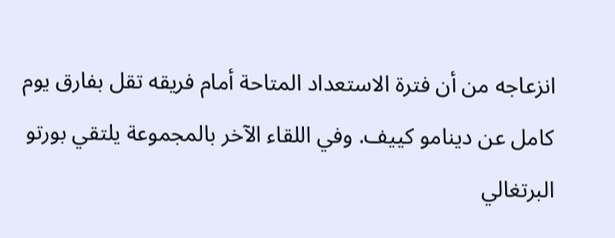انزعاجه من أن فترة الاستعداد المتاحة أمام فريقه تقل بفارق يوم كامل عن دينامو كييف. وفي اللقاء الآخر بالمجموعة يلتقي بورتو البرتغالي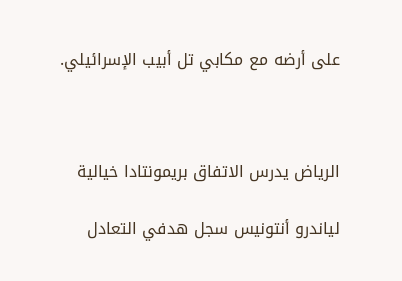على أرضه مع مكابي تل أبيب الإسرائيلي.



الرياض يدرس الاتفاق بريمونتادا خيالية

لياندرو أنتونيس سجل هدفي التعادل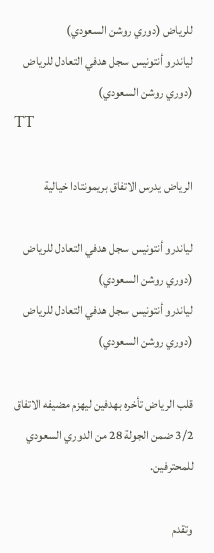للرياض (دوري روشن السعودي)
لياندرو أنتونيس سجل هدفي التعادل للرياض (دوري روشن السعودي)
TT

الرياض يدرس الاتفاق بريمونتادا خيالية

لياندرو أنتونيس سجل هدفي التعادل للرياض (دوري روشن السعودي)
لياندرو أنتونيس سجل هدفي التعادل للرياض (دوري روشن السعودي)

قلب الرياض تأخره بهدفين ليهزم مضيفه الاتفاق 3/2 ضمن الجولة 28 من الدوري السعودي للمحترفين.

وتقدم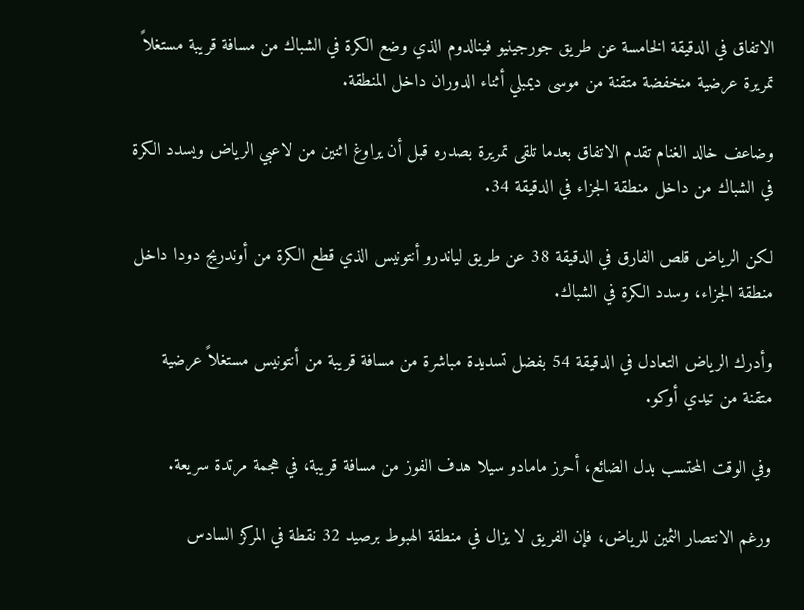الاتفاق في الدقيقة الخامسة عن طريق جورجينيو فينالدوم الذي وضع الكرة في الشباك من مسافة قريبة مستغلاً تمريرة عرضية منخفضة متقنة من موسى ديمبلي أثناء الدوران داخل المنطقة.

وضاعف خالد الغنام تقدم الاتفاق بعدما تلقى تمريرة بصدره قبل أن يراوغ اثنين من لاعبي الرياض ويسدد الكرة في الشباك من داخل منطقة الجزاء في الدقيقة 34.

لكن الرياض قلص الفارق في الدقيقة 38 عن طريق لياندرو أنتونيس الذي قطع الكرة من أوندريج دودا داخل منطقة الجزاء، وسدد الكرة في الشباك.

وأدرك الرياض التعادل في الدقيقة 54 بفضل تسديدة مباشرة من مسافة قريبة من أنتونيس مستغلاً عرضية متقنة من تيدي أوكو.

وفي الوقت المحتسب بدل الضائع، أحرز مامادو سيلا هدف الفوز من مسافة قريبة، في هجمة مرتدة سريعة.

ورغم الانتصار الثمين للرياض، فإن الفريق لا يزال في منطقة الهبوط برصيد 32 نقطة في المركز السادس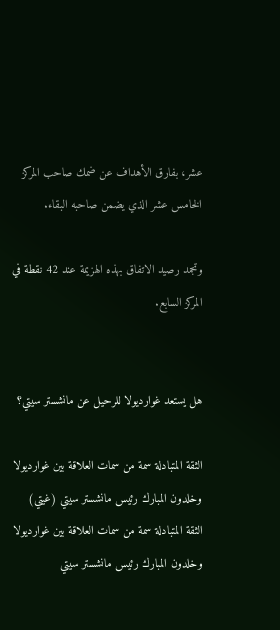عشر، بفارق الأهداف عن ضمك صاحب المركز الخامس عشر الذي يضمن صاحبه البقاء.

وتجمد رصيد الاتفاق بهذه الهزيمة عند 42 نقطة في المركز السابع.


هل يستعد غوارديولا للرحيل عن مانشستر سيتي؟

الثقة المتبادلة سمة من سمات العلاقة بين غوارديولا وخلدون المبارك رئيس مانشستر سيتي (غيتي)
الثقة المتبادلة سمة من سمات العلاقة بين غوارديولا وخلدون المبارك رئيس مانشستر سيتي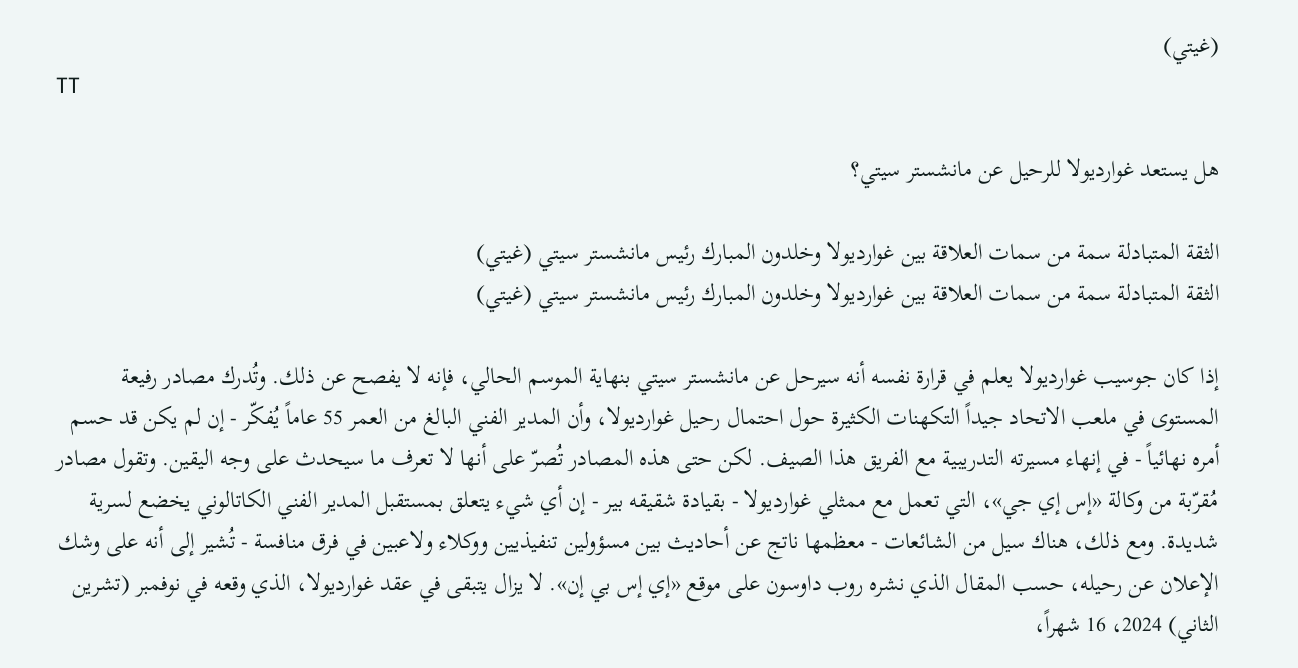(غيتي)
TT

هل يستعد غوارديولا للرحيل عن مانشستر سيتي؟

الثقة المتبادلة سمة من سمات العلاقة بين غوارديولا وخلدون المبارك رئيس مانشستر سيتي (غيتي)
الثقة المتبادلة سمة من سمات العلاقة بين غوارديولا وخلدون المبارك رئيس مانشستر سيتي (غيتي)

إذا كان جوسيب غوارديولا يعلم في قرارة نفسه أنه سيرحل عن مانشستر سيتي بنهاية الموسم الحالي، فإنه لا يفصح عن ذلك. وتُدرك مصادر رفيعة المستوى في ملعب الاتحاد جيداً التكهنات الكثيرة حول احتمال رحيل غوارديولا، وأن المدير الفني البالغ من العمر 55 عاماً يُفكّر - إن لم يكن قد حسم أمره نهائياً - في إنهاء مسيرته التدريبية مع الفريق هذا الصيف. لكن حتى هذه المصادر تُصرّ على أنها لا تعرف ما سيحدث على وجه اليقين. وتقول مصادر مُقرّبة من وكالة «إس إي جي»، التي تعمل مع ممثلي غوارديولا - بقيادة شقيقه بير - إن أي شيء يتعلق بمستقبل المدير الفني الكاتالوني يخضع لسرية شديدة. ومع ذلك، هناك سيل من الشائعات - معظمها ناتج عن أحاديث بين مسؤولين تنفيذيين ووكلاء ولاعبين في فرق منافسة - تُشير إلى أنه على وشك الإعلان عن رحيله، حسب المقال الذي نشره روب داوسون على موقع «إي إس بي إن». لا يزال يتبقى في عقد غوارديولا، الذي وقعه في نوفمبر (تشرين الثاني) 2024، 16 شهراً،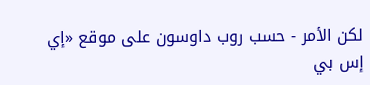لكن الأمر - حسب روب داوسون على موقع «إي إس بي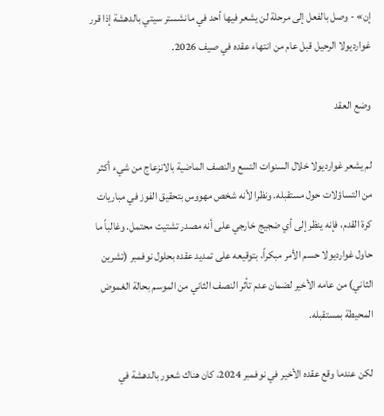إن» - وصل بالفعل إلى مرحلة لن يشعر فيها أحد في مانشستر سيتي بالدهشة إذا قرر غوارديولا الرحيل قبل عام من انتهاء عقده في صيف 2026.

وضع العقد

لم يشعر غوارديولا خلال السنوات التسع والنصف الماضية بالانزعاج من شيء أكثر من التساؤلات حول مستقبله. ونظرا لأنه شخص مهووس بتحقيق الفوز في مباريات كرة القدم، فإنه ينظر إلى أي ضجيج خارجي على أنه مصدر تشتيت محتمل. وغالباً ما حاول غوارديولا حسم الأمر مبكراً، بتوقيعه على تمديد عقده بحلول نوفمبر (تشرين الثاني) من عامه الأخير لضمان عدم تأثر النصف الثاني من الموسم بحالة الغموض المحيطة بمستقبله.

لكن عندما وقع عقده الأخير في نوفمبر 2024، كان هناك شعور بالدهشة في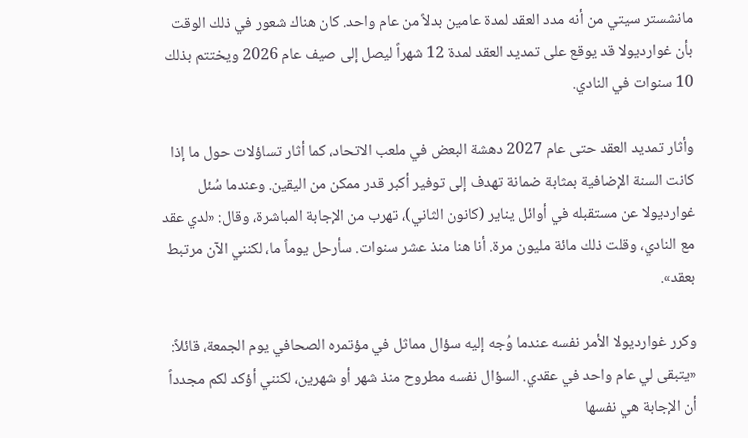مانشستر سيتي من أنه مدد العقد لمدة عامين بدلاً من عام واحد. كان هناك شعور في ذلك الوقت بأن غوارديولا قد يوقع على تمديد العقد لمدة 12 شهراً ليصل إلى صيف عام 2026 ويختتم بذلك 10 سنوات في النادي.

وأثار تمديد العقد حتى عام 2027 دهشة البعض في ملعب الاتحاد، كما أثار تساؤلات حول ما إذا كانت السنة الإضافية بمثابة ضمانة تهدف إلى توفير أكبر قدر ممكن من اليقين. وعندما سُئل غوارديولا عن مستقبله في أوائل يناير (كانون الثاني)، تهرب من الإجابة المباشرة، وقال: «لدي عقد مع النادي، وقلت ذلك مائة مليون مرة. أنا هنا منذ عشر سنوات. سأرحل يوماً ما، لكنني الآن مرتبط بعقد».

وكرر غوارديولا الأمر نفسه عندما وُجه إليه سؤال مماثل في مؤتمره الصحافي يوم الجمعة، قائلاً: «يتبقى لي عام واحد في عقدي. السؤال نفسه مطروح منذ شهر أو شهرين، لكنني أؤكد لكم مجدداً أن الإجابة هي نفسها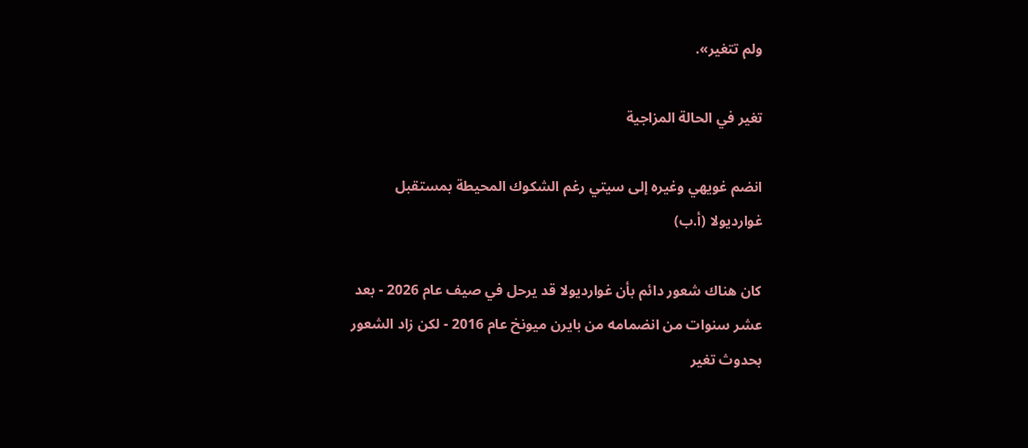ولم تتغير».

تغير في الحالة المزاجية

انضم غويهي وغيره إلى سيتي رغم الشكوك المحيطة بمستقبل غوارديولا (أ.ب)

كان هناك شعور دائم بأن غوارديولا قد يرحل في صيف عام 2026 - بعد عشر سنوات من انضمامه من بايرن ميونخ عام 2016 - لكن زاد الشعور بحدوث تغير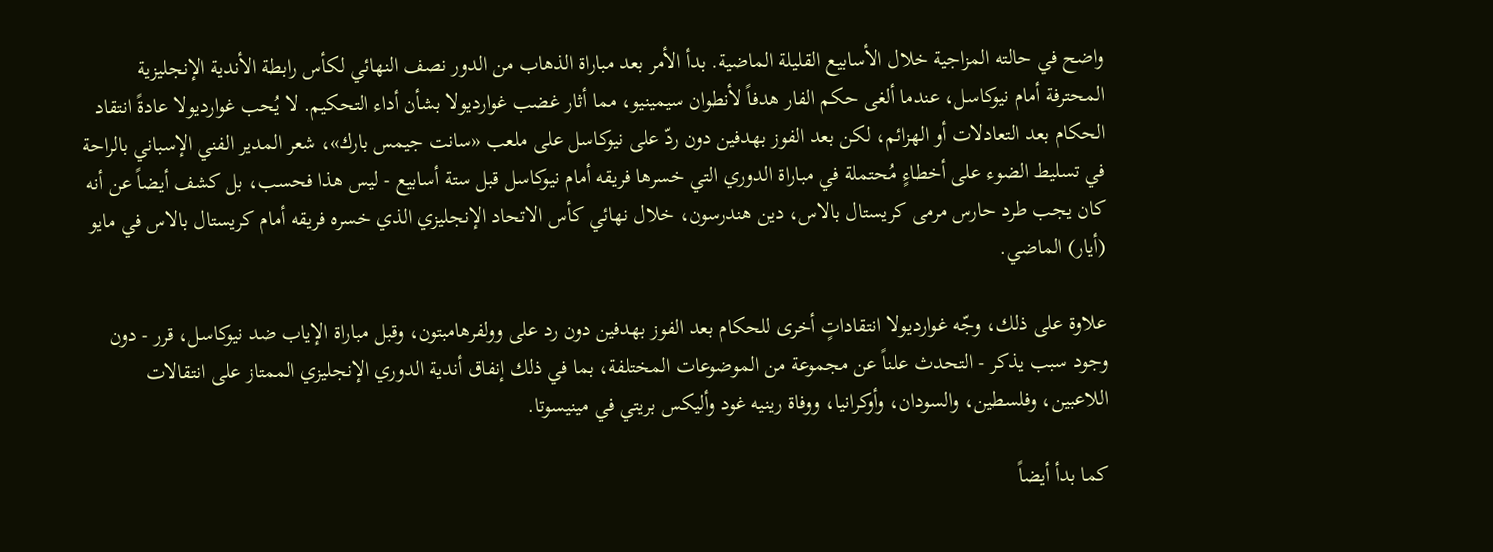واضح في حالته المزاجية خلال الأسابيع القليلة الماضية. بدأ الأمر بعد مباراة الذهاب من الدور نصف النهائي لكأس رابطة الأندية الإنجليزية المحترفة أمام نيوكاسل، عندما ألغى حكم الفار هدفاً لأنطوان سيمينيو، مما أثار غضب غوارديولا بشأن أداء التحكيم. لا يُحب غوارديولا عادةً انتقاد الحكام بعد التعادلات أو الهزائم، لكن بعد الفوز بهدفين دون ردّ على نيوكاسل على ملعب «سانت جيمس بارك»، شعر المدير الفني الإسباني بالراحة في تسليط الضوء على أخطاءٍ مُحتملة في مباراة الدوري التي خسرها فريقه أمام نيوكاسل قبل ستة أسابيع - ليس هذا فحسب، بل كشف أيضاً عن أنه كان يجب طرد حارس مرمى كريستال بالاس، دين هندرسون، خلال نهائي كأس الاتحاد الإنجليزي الذي خسره فريقه أمام كريستال بالاس في مايو (أيار) الماضي.

علاوة على ذلك، وجّه غوارديولا انتقاداتٍ أخرى للحكام بعد الفوز بهدفين دون رد على وولفرهامبتون، وقبل مباراة الإياب ضد نيوكاسل، قرر - دون وجود سبب يذكر - التحدث علناً عن مجموعة من الموضوعات المختلفة، بما في ذلك إنفاق أندية الدوري الإنجليزي الممتاز على انتقالات اللاعبين، وفلسطين، والسودان، وأوكرانيا، ووفاة رينيه غود وأليكس بريتي في مينيسوتا.

كما بدأ أيضاً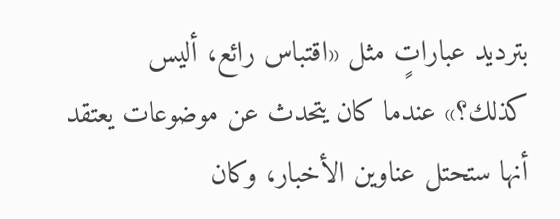بترديد عباراتٍ مثل «اقتباس رائع، أليس كذلك؟» عندما كان يتحدث عن موضوعات يعتقد أنها ستحتل عناوين الأخبار، وكان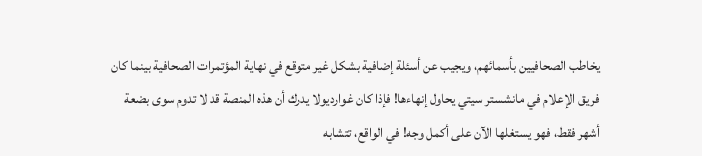يخاطب الصحافيين بأسمائهم، ويجيب عن أسئلة إضافية بشكل غير متوقع في نهاية المؤتمرات الصحافية بينما كان فريق الإعلام في مانشستر سيتي يحاول إنهاءها! فإذا كان غوارديولا يدرك أن هذه المنصة قد لا تدوم سوى بضعة أشهر فقط، فهو يستغلها الآن على أكمل وجه! في الواقع، تتشابه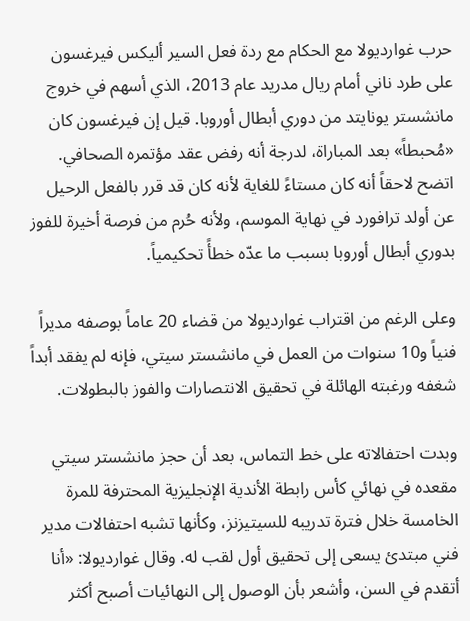حرب غوارديولا مع الحكام مع ردة فعل السير أليكس فيرغسون على طرد ناني أمام ريال مدريد عام 2013، الذي أسهم في خروج مانشستر يونايتد من دوري أبطال أوروبا. قيل إن فيرغسون كان «مُحبطاً» بعد المباراة، لدرجة أنه رفض عقد مؤتمره الصحافي. اتضح لاحقاً أنه كان مستاءً للغاية لأنه كان قد قرر بالفعل الرحيل عن أولد ترافورد في نهاية الموسم، ولأنه حُرم من فرصة أخيرة للفوز بدوري أبطال أوروبا بسبب ما عدّه خطأً تحكيمياً.

وعلى الرغم من اقتراب غوارديولا من قضاء 20 عاماً بوصفه مديراً فنياً و10 سنوات من العمل في مانشستر سيتي، فإنه لم يفقد أبداً شغفه ورغبته الهائلة في تحقيق الانتصارات والفوز بالبطولات.

وبدت احتفالاته على خط التماس، بعد أن حجز مانشستر سيتي مقعده في نهائي كأس رابطة الأندية الإنجليزية المحترفة للمرة الخامسة خلال فترة تدريبه للسيتيزنز، وكأنها تشبه احتفالات مدير فني مبتدئ يسعى إلى تحقيق أول لقب له. وقال غوارديولا: «أنا أتقدم في السن، وأشعر بأن الوصول إلى النهائيات أصبح أكثر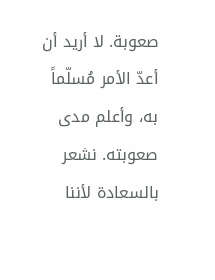صعوبة. لا أريد أن أعدّ الأمر مُسلّماً به، وأعلم مدى صعوبته. نشعر بالسعادة لأننا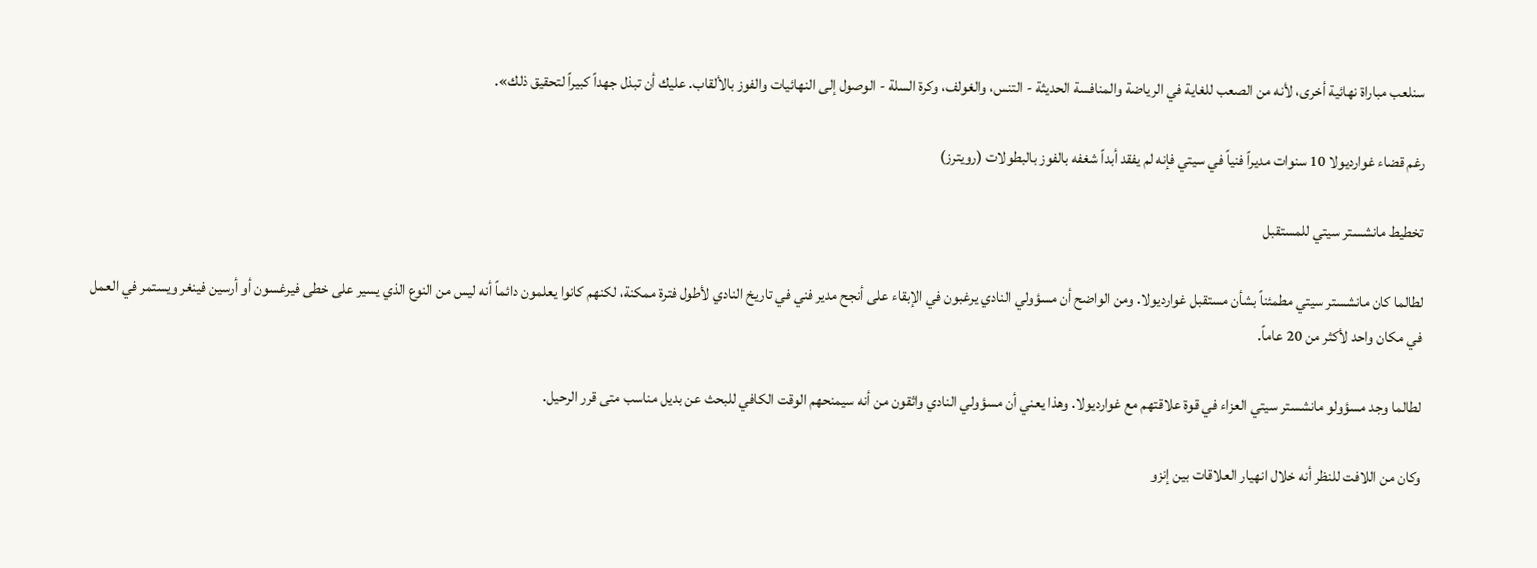سنلعب مباراة نهائية أخرى، لأنه من الصعب للغاية في الرياضة والمنافسة الحديثة - التنس، والغولف، وكرة السلة - الوصول إلى النهائيات والفوز بالألقاب. عليك أن تبذل جهداً كبيراً لتحقيق ذلك».

رغم قضاء غوارديولا 10 سنوات مديراً فنياً في سيتي فإنه لم يفقد أبداً شغفه بالفوز بالبطولات (رويترز)

تخطيط مانشستر سيتي للمستقبل

لطالما كان مانشستر سيتي مطمئناً بشأن مستقبل غوارديولا. ومن الواضح أن مسؤولي النادي يرغبون في الإبقاء على أنجح مدير فني في تاريخ النادي لأطول فترة ممكنة، لكنهم كانوا يعلمون دائماً أنه ليس من النوع الذي يسير على خطى فيرغسون أو أرسين فينغر ويستمر في العمل في مكان واحد لأكثر من 20 عاماً.

لطالما وجد مسؤولو مانشستر سيتي العزاء في قوة علاقتهم مع غوارديولا. وهذا يعني أن مسؤولي النادي واثقون من أنه سيمنحهم الوقت الكافي للبحث عن بديل مناسب متى قرر الرحيل.

وكان من اللافت للنظر أنه خلال انهيار العلاقات بين إنزو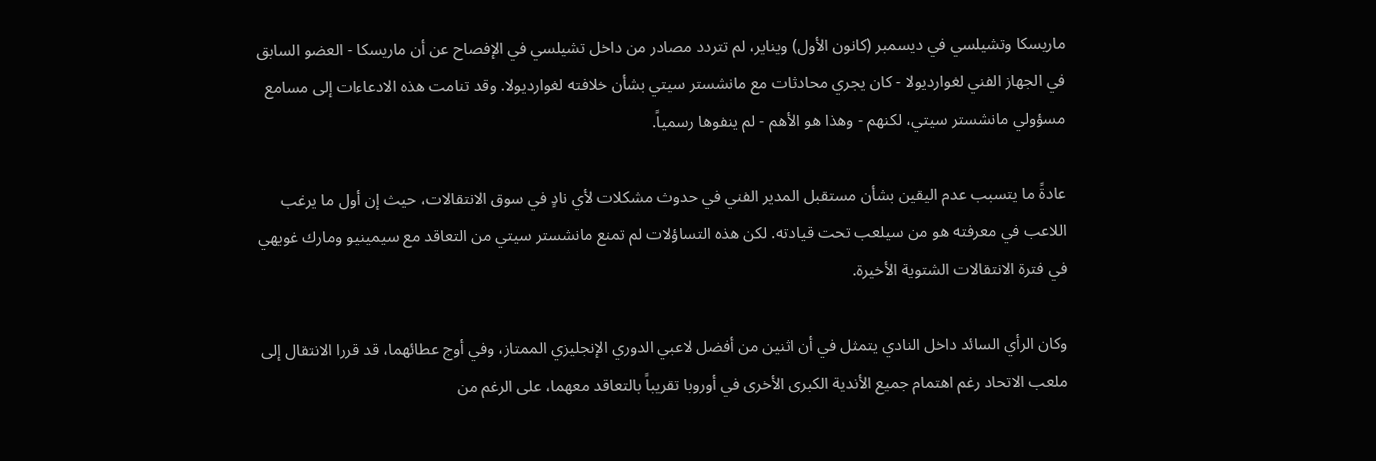ماريسكا وتشيلسي في ديسمبر (كانون الأول) ويناير، لم تتردد مصادر من داخل تشيلسي في الإفصاح عن أن ماريسكا - العضو السابق في الجهاز الفني لغوارديولا - كان يجري محادثات مع مانشستر سيتي بشأن خلافته لغوارديولا. وقد تنامت هذه الادعاءات إلى مسامع مسؤولي مانشستر سيتي، لكنهم - وهذا هو الأهم - لم ينفوها رسمياً.

عادةً ما يتسبب عدم اليقين بشأن مستقبل المدير الفني في حدوث مشكلات لأي نادٍ في سوق الانتقالات، حيث إن أول ما يرغب اللاعب في معرفته هو من سيلعب تحت قيادته. لكن هذه التساؤلات لم تمنع مانشستر سيتي من التعاقد مع سيمينيو ومارك غويهي في فترة الانتقالات الشتوية الأخيرة.

وكان الرأي السائد داخل النادي يتمثل في أن اثنين من أفضل لاعبي الدوري الإنجليزي الممتاز، وفي أوج عطائهما، قد قررا الانتقال إلى ملعب الاتحاد رغم اهتمام جميع الأندية الكبرى الأخرى في أوروبا تقريباً بالتعاقد معهما، على الرغم من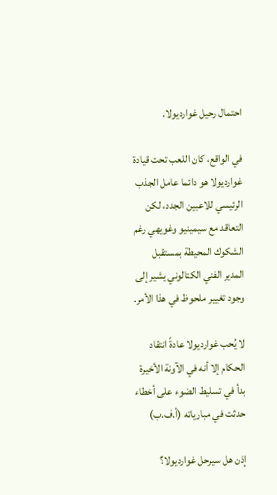احتمال رحيل غوارديولا.

في الواقع، كان اللعب تحت قيادة غوارديولا هو دائما عامل الجذب الرئيسي للاعبين الجدد، لكن التعاقد مع سيمينيو وغويهي رغم الشكوك المحيطة بمستقبل المدير الفني الكتالوني يشير إلى وجود تغيير ملحوظ في هذا الأمر.

لا يُحب غوارديولا عادةً انتقاد الحكام إلا أنه في الآونة الأخيرة بدأ في تسليط الضوء على أخطاء حدثت في مبارياته (أ.ف.ب)

إذن هل سيرحل غوارديولا؟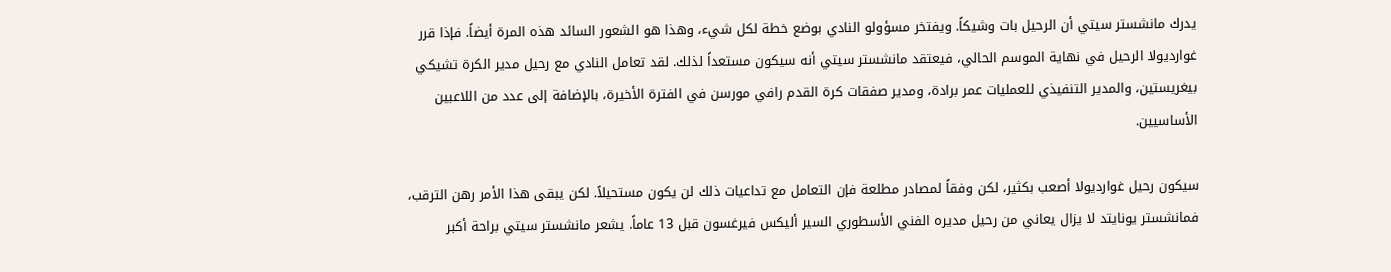يدرك مانشستر سيتي أن الرحيل بات وشيكاً. ويفتخر مسؤولو النادي بوضع خطة لكل شيء، وهذا هو الشعور السائد هذه المرة أيضاً. فإذا قرر غوارديولا الرحيل في نهاية الموسم الحالي، فيعتقد مانشستر سيتي أنه سيكون مستعداً لذلك. لقد تعامل النادي مع رحيل مدير الكرة تشيكي بيغريستين، والمدير التنفيذي للعمليات عمر برادة، ومدير صفقات كرة القدم رافي مورسن في الفترة الأخيرة، بالإضافة إلى عدد من اللاعبين الأساسيين.

سيكون رحيل غوارديولا أصعب بكثير، لكن وفقاً لمصادر مطلعة فإن التعامل مع تداعيات ذلك لن يكون مستحيلاً. لكن يبقى هذا الأمر رهن الترقب، فمانشستر يونايتد لا يزال يعاني من رحيل مديره الفني الأسطوري السير أليكس فيرغسون قبل 13 عاماً. يشعر مانشستر سيتي براحة أكبر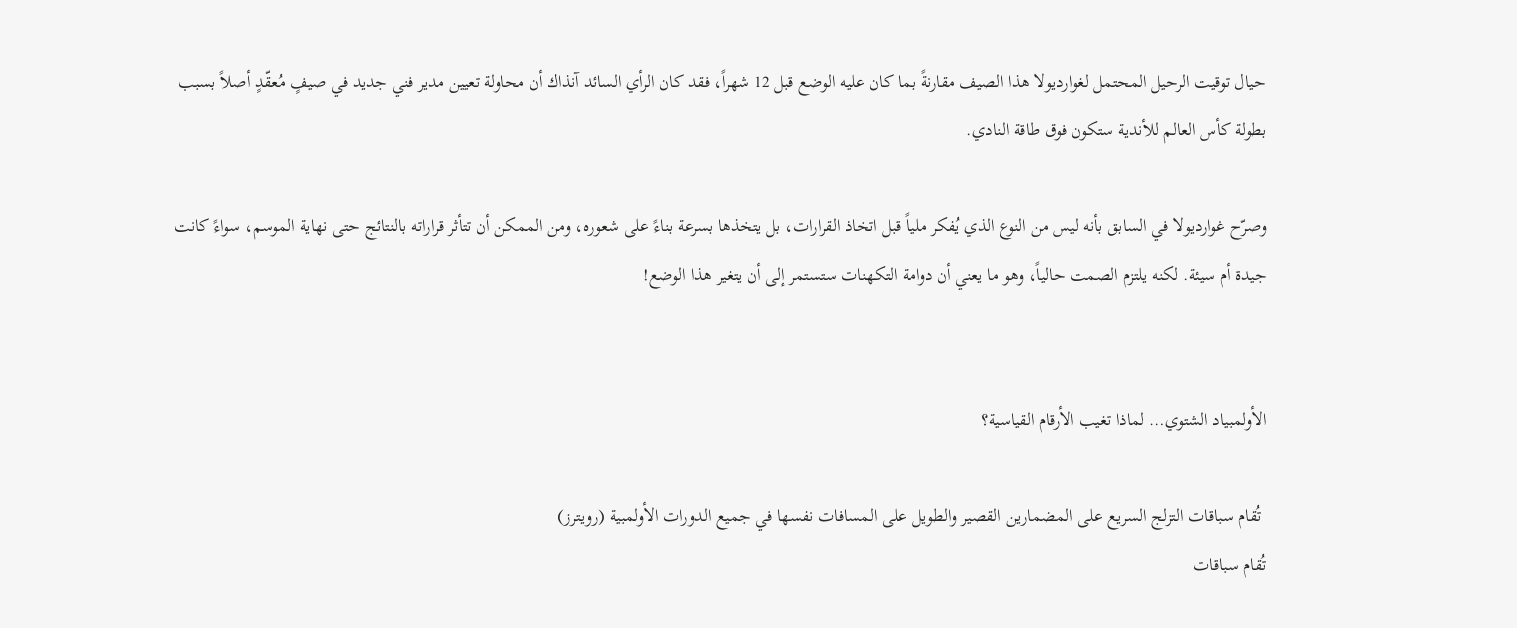حيال توقيت الرحيل المحتمل لغوارديولا هذا الصيف مقارنةً بما كان عليه الوضع قبل 12 شهراً، فقد كان الرأي السائد آنذاك أن محاولة تعيين مدير فني جديد في صيفٍ مُعقّدٍ أصلاً بسبب بطولة كأس العالم للأندية ستكون فوق طاقة النادي.

وصرّح غوارديولا في السابق بأنه ليس من النوع الذي يُفكر ملياً قبل اتخاذ القرارات، بل يتخذها بسرعة بناءً على شعوره، ومن الممكن أن تتأثر قراراته بالنتائج حتى نهاية الموسم، سواءً كانت جيدة أم سيئة. لكنه يلتزم الصمت حالياً، وهو ما يعني أن دوامة التكهنات ستستمر إلى أن يتغير هذا الوضع!


الأولمبياد الشتوي… لماذا تغيب الأرقام القياسية؟

 تُقام سباقات التزلج السريع على المضمارين القصير والطويل على المسافات نفسها في جميع الدورات الأولمبية (رويترز)
تُقام سباقات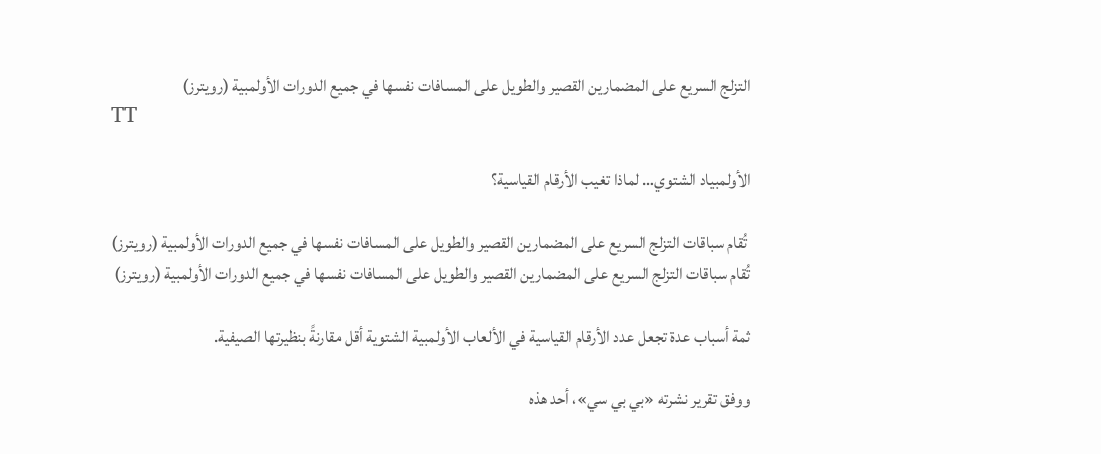التزلج السريع على المضمارين القصير والطويل على المسافات نفسها في جميع الدورات الأولمبية (رويترز)
TT

الأولمبياد الشتوي… لماذا تغيب الأرقام القياسية؟

 تُقام سباقات التزلج السريع على المضمارين القصير والطويل على المسافات نفسها في جميع الدورات الأولمبية (رويترز)
تُقام سباقات التزلج السريع على المضمارين القصير والطويل على المسافات نفسها في جميع الدورات الأولمبية (رويترز)

ثمة أسباب عدة تجعل عدد الأرقام القياسية في الألعاب الأولمبية الشتوية أقل مقارنةً بنظيرتها الصيفية.

ووفق تقرير نشرته «بي بي سي»، أحد هذه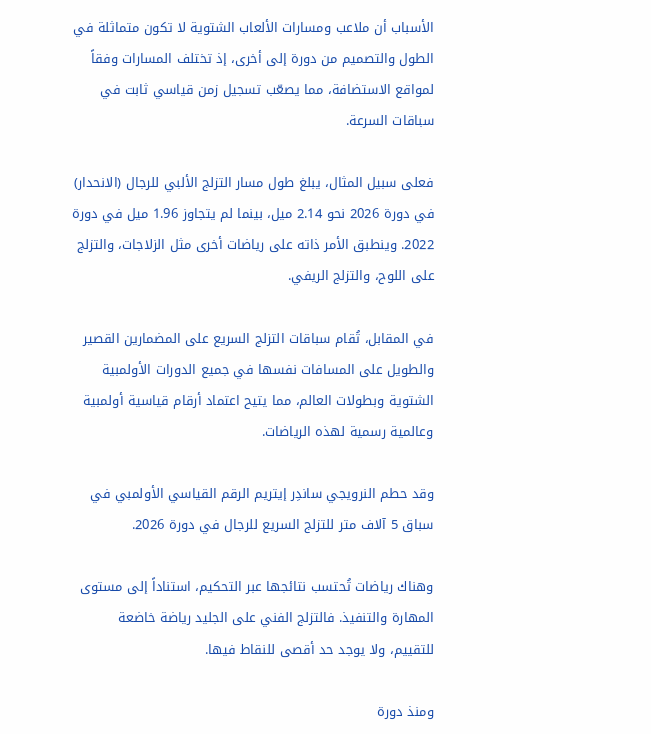الأسباب أن ملاعب ومسارات الألعاب الشتوية لا تكون متماثلة في الطول والتصميم من دورة إلى أخرى، إذ تختلف المسارات وفقاً لمواقع الاستضافة، مما يصعّب تسجيل زمن قياسي ثابت في سباقات السرعة.

فعلى سبيل المثال، يبلغ طول مسار التزلج الألبي للرجال (الانحدار) في دورة 2026 نحو 2.14 ميل، بينما لم يتجاوز 1.96 ميل في دورة 2022. وينطبق الأمر ذاته على رياضات أخرى مثل الزلاجات، والتزلج على اللوح، والتزلج الريفي.

في المقابل، تُقام سباقات التزلج السريع على المضمارين القصير والطويل على المسافات نفسها في جميع الدورات الأولمبية الشتوية وبطولات العالم، مما يتيح اعتماد أرقام قياسية أولمبية وعالمية رسمية لهذه الرياضات.

وقد حطم النرويجي ساندِر إيتريم الرقم القياسي الأولمبي في سباق 5 آلاف متر للتزلج السريع للرجال في دورة 2026.

وهناك رياضات تُحتسب نتائجها عبر التحكيم، استناداً إلى مستوى المهارة والتنفيذ. فالتزلج الفني على الجليد رياضة خاضعة للتقييم، ولا يوجد حد أقصى للنقاط فيها.

ومنذ دورة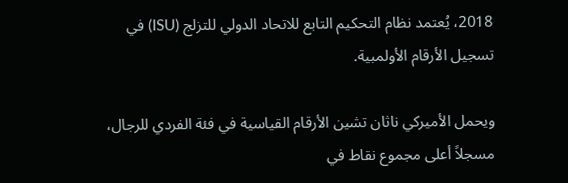2018، يُعتمد نظام التحكيم التابع للاتحاد الدولي للتزلج (ISU) في تسجيل الأرقام الأولمبية.

ويحمل الأميركي ناثان تشين الأرقام القياسية في فئة الفردي للرجال، مسجلاً أعلى مجموع نقاط في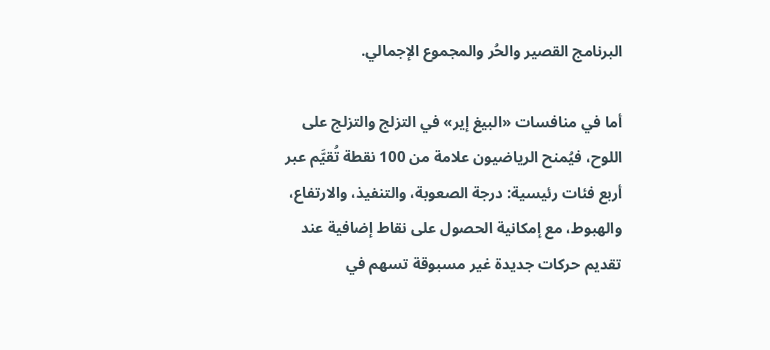البرنامج القصير والحُر والمجموع الإجمالي.

أما في منافسات «البيغ إير» في التزلج والتزلج على اللوح، فيُمنح الرياضيون علامة من 100 نقطة تُقيَّم عبر أربع فئات رئيسية: درجة الصعوبة، والتنفيذ، والارتفاع، والهبوط، مع إمكانية الحصول على نقاط إضافية عند تقديم حركات جديدة غير مسبوقة تسهم في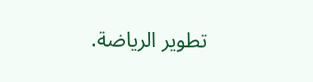تطوير الرياضة.